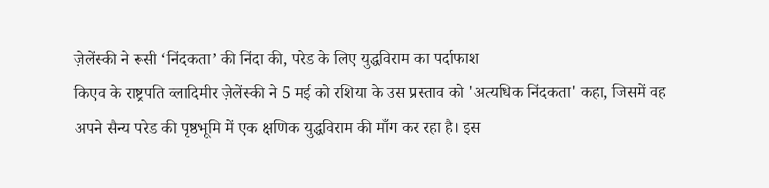ज़ेलेंस्की ने रूसी ‘निंदकता’ की निंदा की, परेड के लिए युद्धविराम का पर्दाफाश
किएव के राष्ट्रपति व्लादिमीर ज़ेलेंस्की ने 5 मई को रशिया के उस प्रस्ताव को 'अत्यधिक निंदकता' कहा, जिसमें वह अपने सैन्य परेड की पृष्ठभूमि में एक क्षणिक युद्धविराम की माँग कर रहा है। इस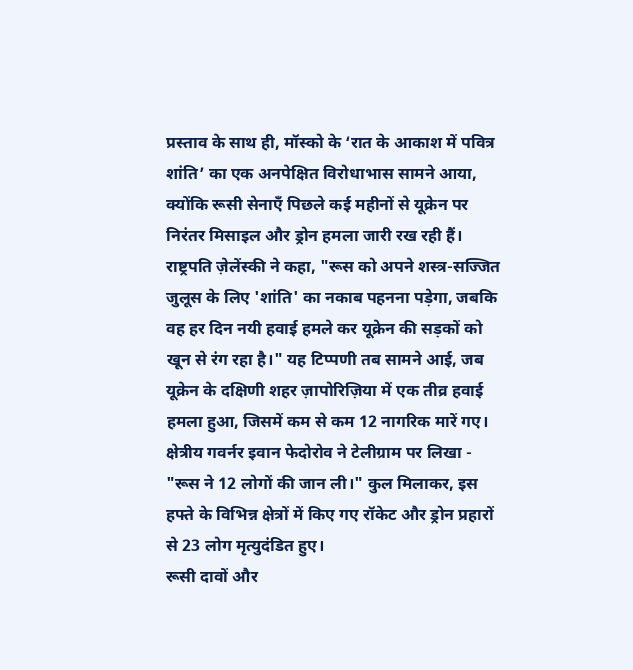प्रस्ताव के साथ ही, मॉस्को के ‘रात के आकाश में पवित्र शांति’ का एक अनपेक्षित विरोधाभास सामने आया, क्योंकि रूसी सेनाएँ पिछले कई महीनों से यूक्रेन पर निरंतर मिसाइल और ड्रोन हमला जारी रख रही हैं।
राष्ट्रपति ज़ेलेंस्की ने कहा, "रूस को अपने शस्त्र-सज्जित जुलूस के लिए 'शांति' का नकाब पहनना पड़ेगा, जबकि वह हर दिन नयी हवाई हमले कर यूक्रेन की सड़कों को खून से रंग रहा है।" यह टिप्पणी तब सामने आई, जब यूक्रेन के दक्षिणी शहर ज़ापोरिज़िया में एक तीव्र हवाई हमला हुआ, जिसमें कम से कम 12 नागरिक मारें गए। क्षेत्रीय गवर्नर इवान फेदोरोव ने टेलीग्राम पर लिखा - "रूस ने 12 लोगों की जान ली।" कुल मिलाकर, इस हफ्ते के विभिन्न क्षेत्रों में किए गए रॉकेट और ड्रोन प्रहारों से 23 लोग मृत्युदंडित हुए।
रूसी दावों और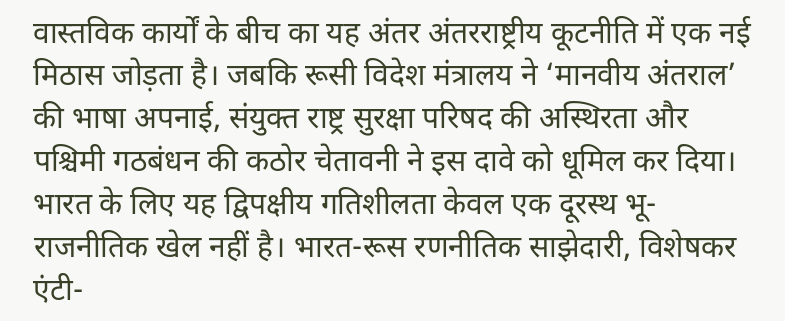वास्तविक कार्यों के बीच का यह अंतर अंतरराष्ट्रीय कूटनीति में एक नई मिठास जोड़ता है। जबकि रूसी विदेश मंत्रालय ने ‘मानवीय अंतराल’ की भाषा अपनाई, संयुक्त राष्ट्र सुरक्षा परिषद की अस्थिरता और पश्चिमी गठबंधन की कठोर चेतावनी ने इस दावे को धूमिल कर दिया।
भारत के लिए यह द्विपक्षीय गतिशीलता केवल एक दूरस्थ भू-राजनीतिक खेल नहीं है। भारत-रूस रणनीतिक साझेदारी, विशेषकर एंटी-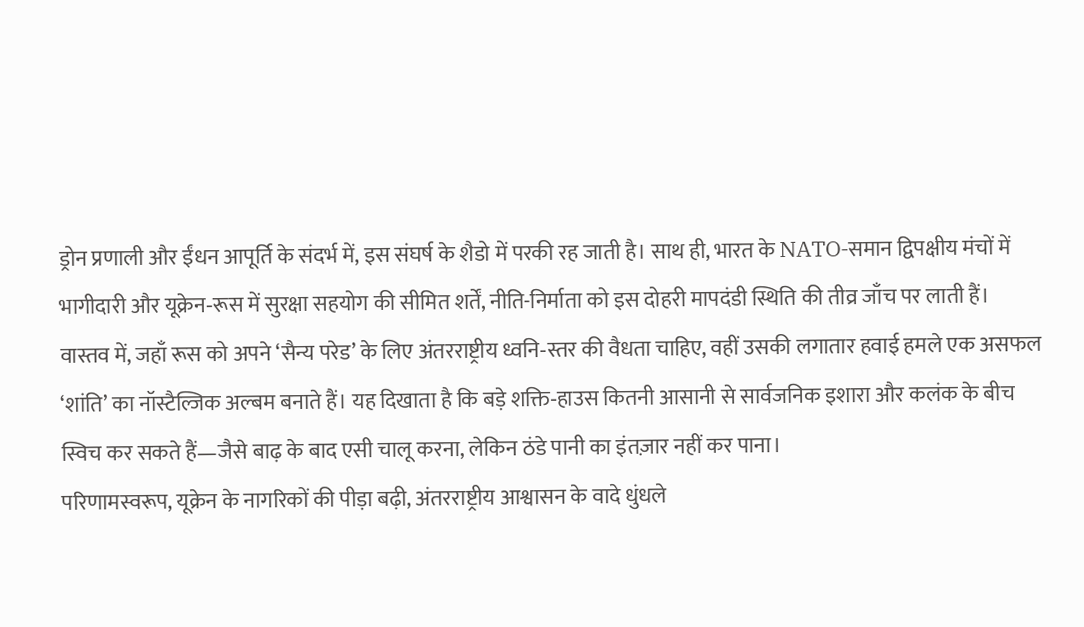ड्रोन प्रणाली और ईंधन आपूर्ति के संदर्भ में, इस संघर्ष के शैडो में परकी रह जाती है। साथ ही, भारत के NATO‑समान द्विपक्षीय मंचों में भागीदारी और यूक्रेन‑रूस में सुरक्षा सहयोग की सीमित शर्तें, नीति-निर्माता को इस दोहरी मापदंडी स्थिति की तीव्र जाँच पर लाती हैं।
वास्तव में, जहाँ रूस को अपने ‘सैन्य परेड’ के लिए अंतरराष्ट्रीय ध्वनि‑स्तर की वैधता चाहिए, वहीं उसकी लगातार हवाई हमले एक असफल ‘शांति’ का नॉस्टैल्जिक अल्बम बनाते हैं। यह दिखाता है कि बड़े शक्ति‑हाउस कितनी आसानी से सार्वजनिक इशारा और कलंक के बीच स्विच कर सकते हैं—जैसे बाढ़ के बाद एसी चालू करना, लेकिन ठंडे पानी का इंतज़ार नहीं कर पाना।
परिणामस्वरूप, यूक्रेन के नागरिकों की पीड़ा बढ़ी, अंतरराष्ट्रीय आश्वासन के वादे धुंधले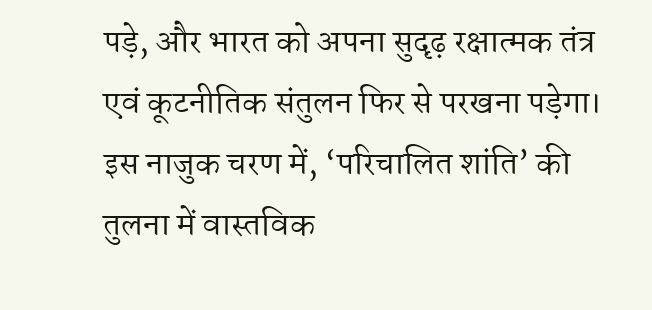पड़े, और भारत को अपना सुदृढ़ रक्षात्मक तंत्र एवं कूटनीतिक संतुलन फिर से परखना पड़ेगा। इस नाजुक चरण में, ‘परिचालित शांति’ की तुलना में वास्तविक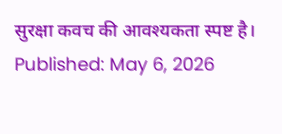सुरक्षा कवच की आवश्यकता स्पष्ट है।
Published: May 6, 2026